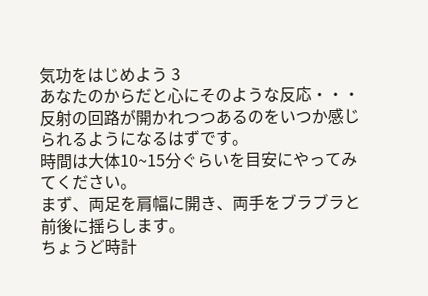気功をはじめよう 3
あなたのからだと心にそのような反応・・・反射の回路が開かれつつあるのをいつか感じられるようになるはずです。
時間は大体10~15分ぐらいを目安にやってみてください。
まず、両足を肩幅に開き、両手をブラブラと前後に揺らします。
ちょうど時計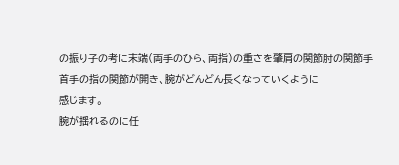の振り子の考に末端(両手のひら、両指)の重さを肇肩の関節肘の関節手首手の指の関節が開き、腕がどんどん長くなっていくように
感じます。
腕が揺れるのに任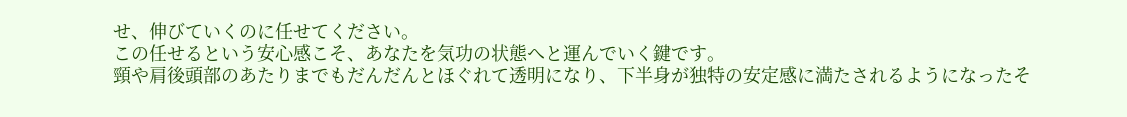せ、伸びていくのに任せてください。
この任せるという安心感こそ、あなたを気功の状態へと運んでいく鍵です。
頸や肩後頭部のあたりまでもだんだんとほぐれて透明になり、下半身が独特の安定感に満たされるようになったそ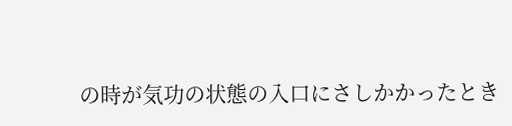の時が気功の状態の入口にさしかかったとき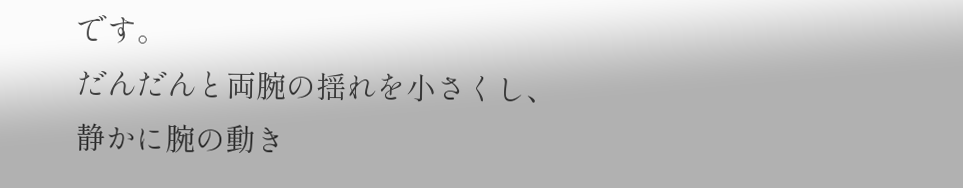です。
だんだんと両腕の揺れを小さくし、静かに腕の動き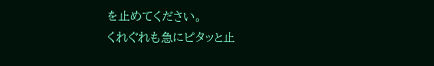を止めてください。
くれぐれも急にピタッと止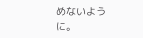めないように。